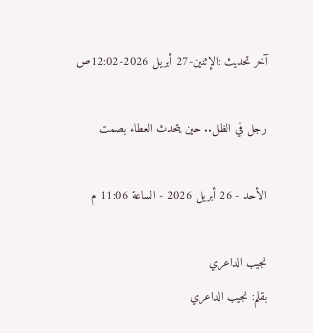آخر تحديث :الإثنين-27 أبريل 2026-12:02ص

رجل في الظل.. حين يتحدث العطاء بصمت

الأحد - 26 أبريل 2026 - الساعة 11:06 م

نجيب الداعري
بقلم: نجيب الداعري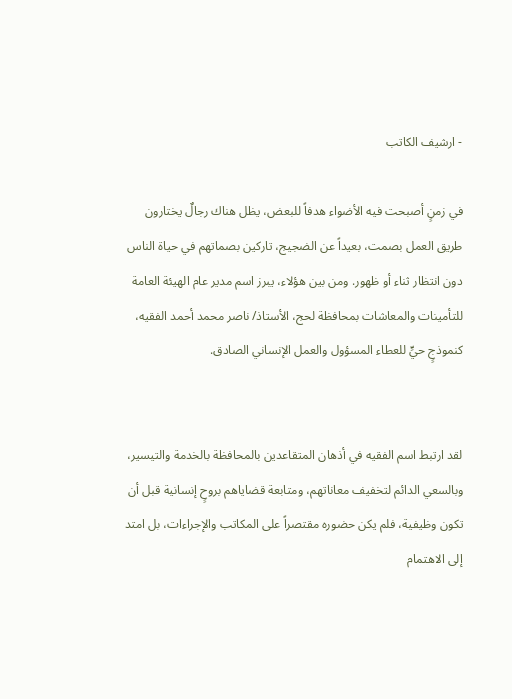- ارشيف الكاتب

في زمنٍ أصبحت فيه الأضواء هدفاً للبعض، يظل هناك رجالٌ يختارون طريق العمل بصمت، بعيداً عن الضجيج، تاركين بصماتهم في حياة الناس دون انتظار ثناء أو ظهور. ومن بين هؤلاء، يبرز اسم مدير عام الهيئة العامة للتأمينات والمعاشات بمحافظة لحج، الأستاذ/ ناصر محمد أحمد الفقيه، كنموذجٍ حيٍّ للعطاء المسؤول والعمل الإنساني الصادق.


لقد ارتبط اسم الفقيه في أذهان المتقاعدين بالمحافظة بالخدمة والتيسير، وبالسعي الدائم لتخفيف معاناتهم، ومتابعة قضاياهم بروحٍ إنسانية قبل أن تكون وظيفية، فلم يكن حضوره مقتصراً على المكاتب والإجراءات، بل امتد إلى الاهتمام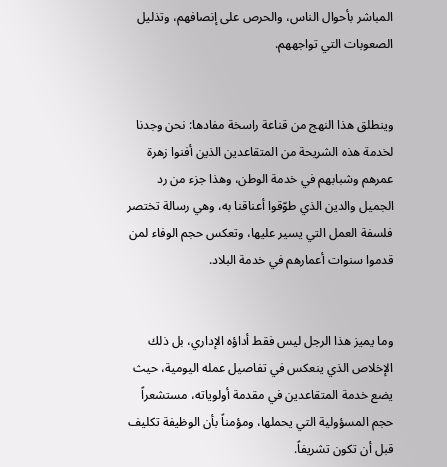المباشر بأحوال الناس، والحرص على إنصافهم، وتذليل الصعوبات التي تواجههم.


وينطلق هذا النهج من قناعة راسخة مفادها: نحن وجدنا لخدمة هذه الشريحة من المتقاعدين الذين أفنوا زهرة عمرهم وشبابهم في خدمة الوطن، وهذا جزء من رد الجميل والدين الذي طوّقوا أعناقنا به، وهي رسالة تختصر فلسفة العمل التي يسير عليها، وتعكس حجم الوفاء لمن قدموا سنوات أعمارهم في خدمة البلاد.


وما يميز هذا الرجل ليس فقط أداؤه الإداري، بل ذلك الإخلاص الذي ينعكس في تفاصيل عمله اليومية، حيث يضع خدمة المتقاعدين في مقدمة أولوياته، مستشعراً حجم المسؤولية التي يحملها، ومؤمناً بأن الوظيفة تكليف قبل أن تكون تشريفاً.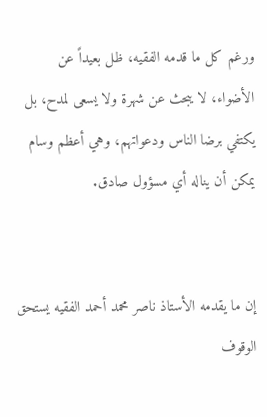ورغم كل ما قدمه الفقيه، ظل بعيداً عن الأضواء، لا يبحث عن شهرة ولا يسعى لمدح، بل يكتفي برضا الناس ودعواتهم، وهي أعظم وسام يمكن أن يناله أي مسؤول صادق.


إن ما يقدمه الأستاذ ناصر محمد أحمد الفقيه يستحق الوقوف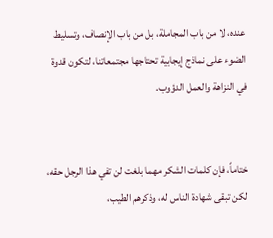عنده، لا من باب المجاملة، بل من باب الإنصاف، وتسليط الضوء على نماذج إيجابية تحتاجها مجتمعاتنا، لتكون قدوة في النزاهة والعمل الدؤوب.


ختاماً، فإن كلمات الشكر مهما بلغت لن تفي هذا الرجل حقه، لكن تبقى شهادة الناس له، وذكرهم الطيب،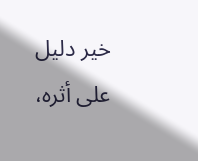خير دليل على أثره،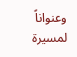وعنواناً لمسيرة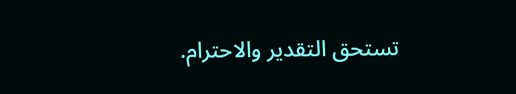تستحق التقدير والاحترام.